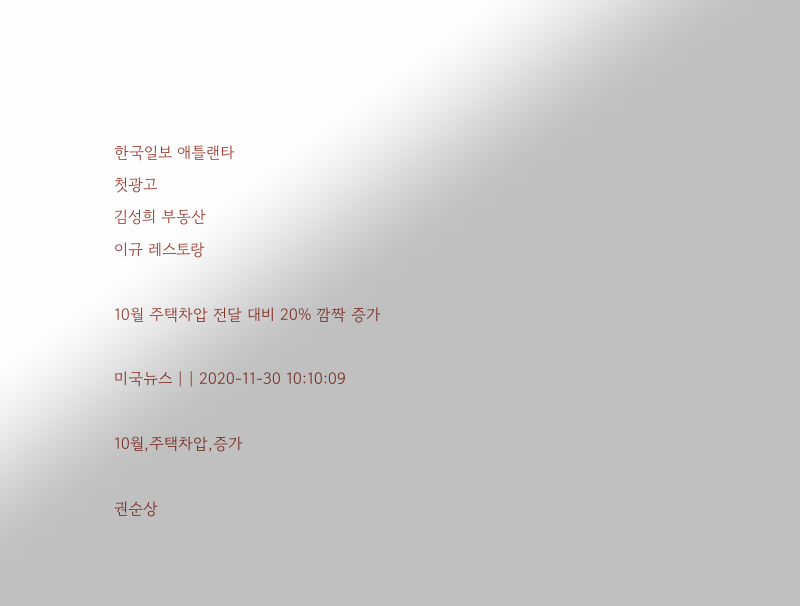한국일보 애틀랜타
첫광고
김성희 부동산
이규 레스토랑

10월 주택차압 전달 대비 20% 깜짝 증가

미국뉴스 | | 2020-11-30 10:10:09

10월,주택차압,증가

권순상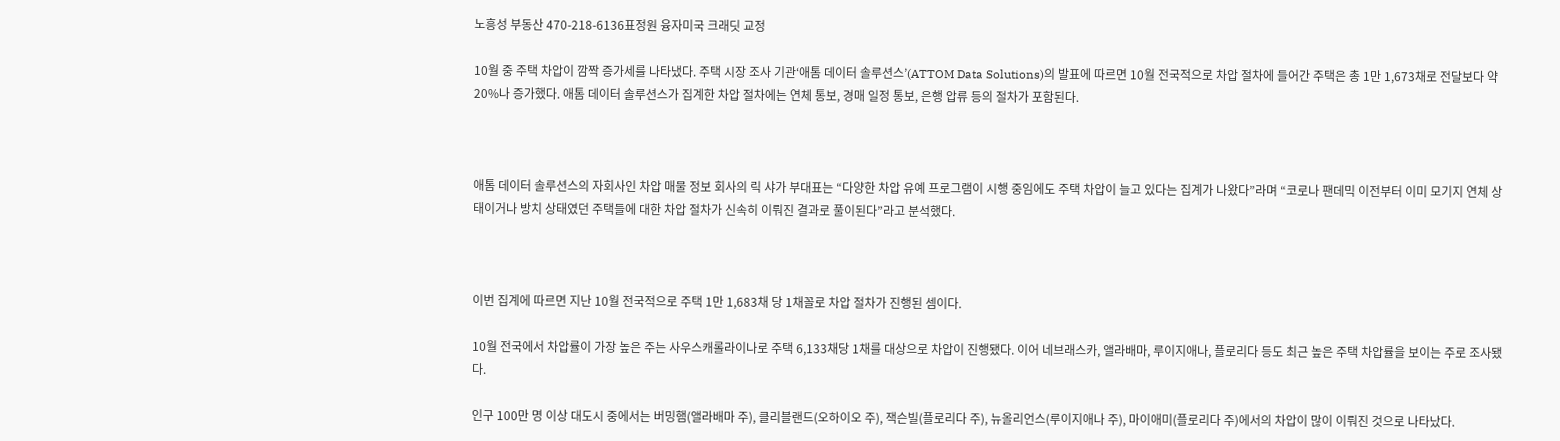노흥성 부동산 470-218-6136표정원 융자미국 크래딧 교정

10월 중 주택 차압이 깜짝 증가세를 나타냈다. 주택 시장 조사 기관‘애톰 데이터 솔루션스’(ATTOM Data Solutions)의 발표에 따르면 10월 전국적으로 차압 절차에 들어간 주택은 총 1만 1,673채로 전달보다 약 20%나 증가했다. 애톰 데이터 솔루션스가 집계한 차압 절차에는 연체 통보, 경매 일정 통보, 은행 압류 등의 절차가 포함된다.



애톰 데이터 솔루션스의 자회사인 차압 매물 정보 회사의 릭 샤가 부대표는 “다양한 차압 유예 프로그램이 시행 중임에도 주택 차압이 늘고 있다는 집계가 나왔다”라며 “코로나 팬데믹 이전부터 이미 모기지 연체 상태이거나 방치 상태였던 주택들에 대한 차압 절차가 신속히 이뤄진 결과로 풀이된다”라고 분석했다.



이번 집계에 따르면 지난 10월 전국적으로 주택 1만 1,683채 당 1채꼴로 차압 절차가 진행된 셈이다.

10월 전국에서 차압률이 가장 높은 주는 사우스캐롤라이나로 주택 6,133채당 1채를 대상으로 차압이 진행됐다. 이어 네브래스카, 앨라배마, 루이지애나, 플로리다 등도 최근 높은 주택 차압률을 보이는 주로 조사됐다.

인구 100만 명 이상 대도시 중에서는 버밍햄(앨라배마 주), 클리블랜드(오하이오 주), 잭슨빌(플로리다 주), 뉴올리언스(루이지애나 주), 마이애미(플로리다 주)에서의 차압이 많이 이뤄진 것으로 나타났다.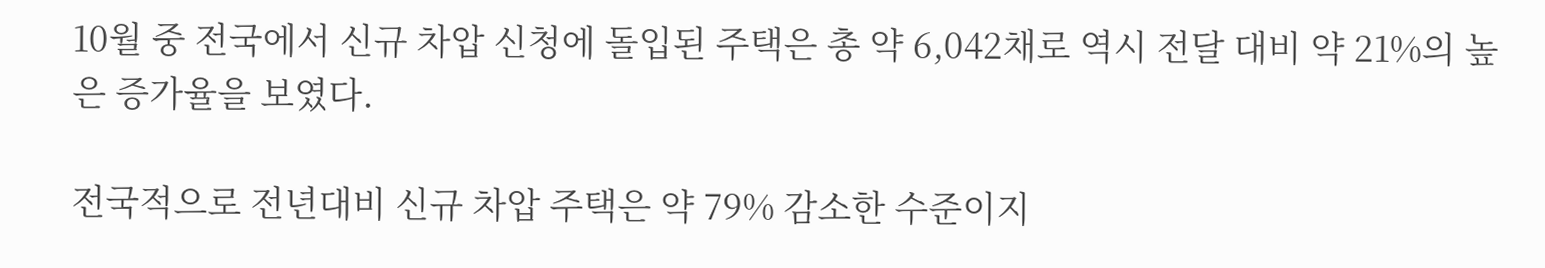10월 중 전국에서 신규 차압 신청에 돌입된 주택은 총 약 6,042채로 역시 전달 대비 약 21%의 높은 증가율을 보였다.

전국적으로 전년대비 신규 차압 주택은 약 79% 감소한 수준이지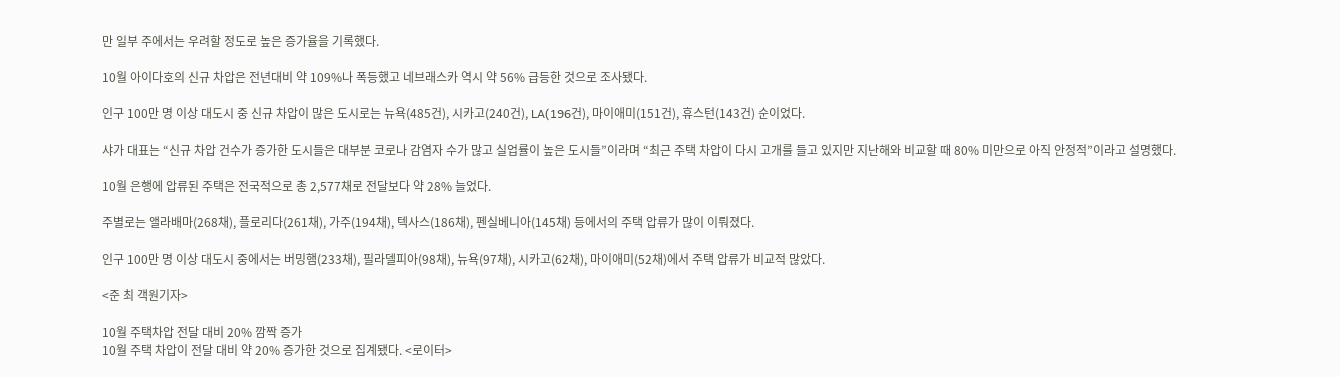만 일부 주에서는 우려할 정도로 높은 증가율을 기록했다.

10월 아이다호의 신규 차압은 전년대비 약 109%나 폭등했고 네브래스카 역시 약 56% 급등한 것으로 조사됐다.

인구 100만 명 이상 대도시 중 신규 차압이 많은 도시로는 뉴욕(485건), 시카고(240건), LA(196건), 마이애미(151건), 휴스턴(143건) 순이었다.

샤가 대표는 “신규 차압 건수가 증가한 도시들은 대부분 코로나 감염자 수가 많고 실업률이 높은 도시들”이라며 “최근 주택 차압이 다시 고개를 들고 있지만 지난해와 비교할 때 80% 미만으로 아직 안정적”이라고 설명했다.

10월 은행에 압류된 주택은 전국적으로 총 2,577채로 전달보다 약 28% 늘었다.

주별로는 앨라배마(268채), 플로리다(261채), 가주(194채), 텍사스(186채), 펜실베니아(145채) 등에서의 주택 압류가 많이 이뤄졌다.

인구 100만 명 이상 대도시 중에서는 버밍햄(233채), 필라델피아(98채), 뉴욕(97채), 시카고(62채), 마이애미(52채)에서 주택 압류가 비교적 많았다.

<준 최 객원기자>

10월 주택차압 전달 대비 20% 깜짝 증가
10월 주택 차압이 전달 대비 약 20% 증가한 것으로 집계됐다. <로이터>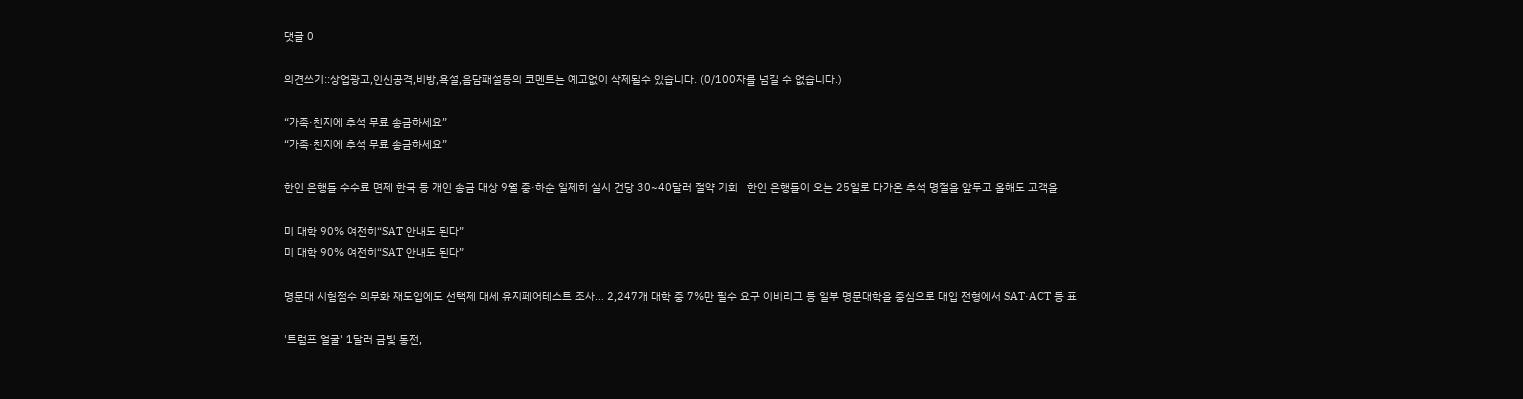댓글 0

의견쓰기::상업광고,인신공격,비방,욕설,음담패설등의 코멘트는 예고없이 삭제될수 있습니다. (0/100자를 넘길 수 없습니다.)

“가족·친지에 추석 무료 송금하세요”
“가족·친지에 추석 무료 송금하세요”

한인 은행들 수수료 면제 한국 등 개인 송금 대상 9월 중·하순 일제히 실시 건당 30~40달러 절약 기회   한인 은행들이 오는 25일로 다가온 추석 명절을 앞두고 올해도 고객을

미 대학 90% 여전히“SAT 안내도 된다”
미 대학 90% 여전히“SAT 안내도 된다”

명문대 시험점수 의무화 재도입에도 선택제 대세 유지페어테스트 조사… 2,247개 대학 중 7%만 필수 요구 이비리그 등 일부 명문대학을 중심으로 대입 전형에서 SAT·ACT 등 표

'트럼프 얼굴' 1달러 금빛 동전,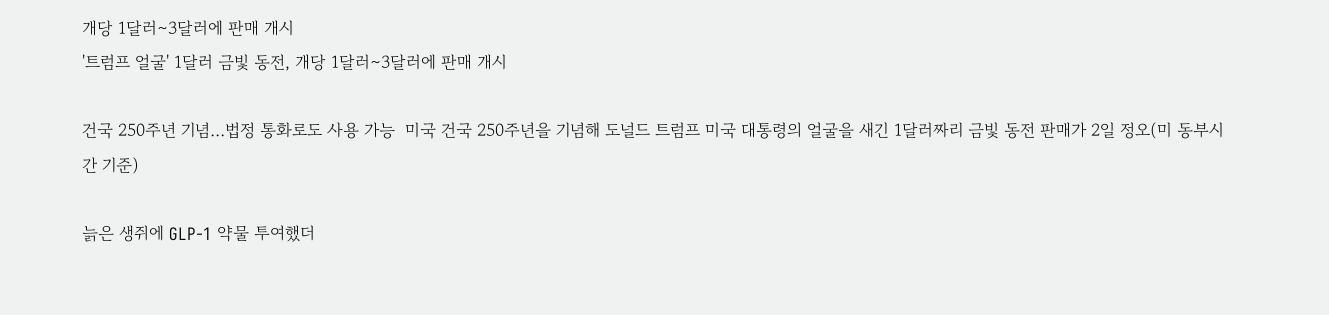개당 1달러∼3달러에 판매 개시
'트럼프 얼굴' 1달러 금빛 동전, 개당 1달러∼3달러에 판매 개시

건국 250주년 기념…법정 통화로도 사용 가능  미국 건국 250주년을 기념해 도널드 트럼프 미국 대통령의 얼굴을 새긴 1달러짜리 금빛 동전 판매가 2일 정오(미 동부시간 기준)

늙은 생쥐에 GLP-1 약물 투여했더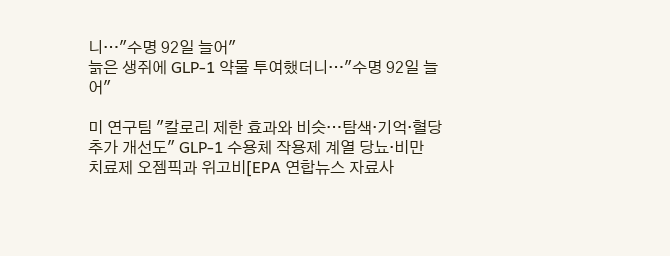니…"수명 92일 늘어"
늙은 생쥐에 GLP-1 약물 투여했더니…"수명 92일 늘어"

미 연구팀 "칼로리 제한 효과와 비슷…탐색·기억·혈당 추가 개선도" GLP-1 수용체 작용제 계열 당뇨·비만 치료제 오젬픽과 위고비[EPA 연합뉴스 자료사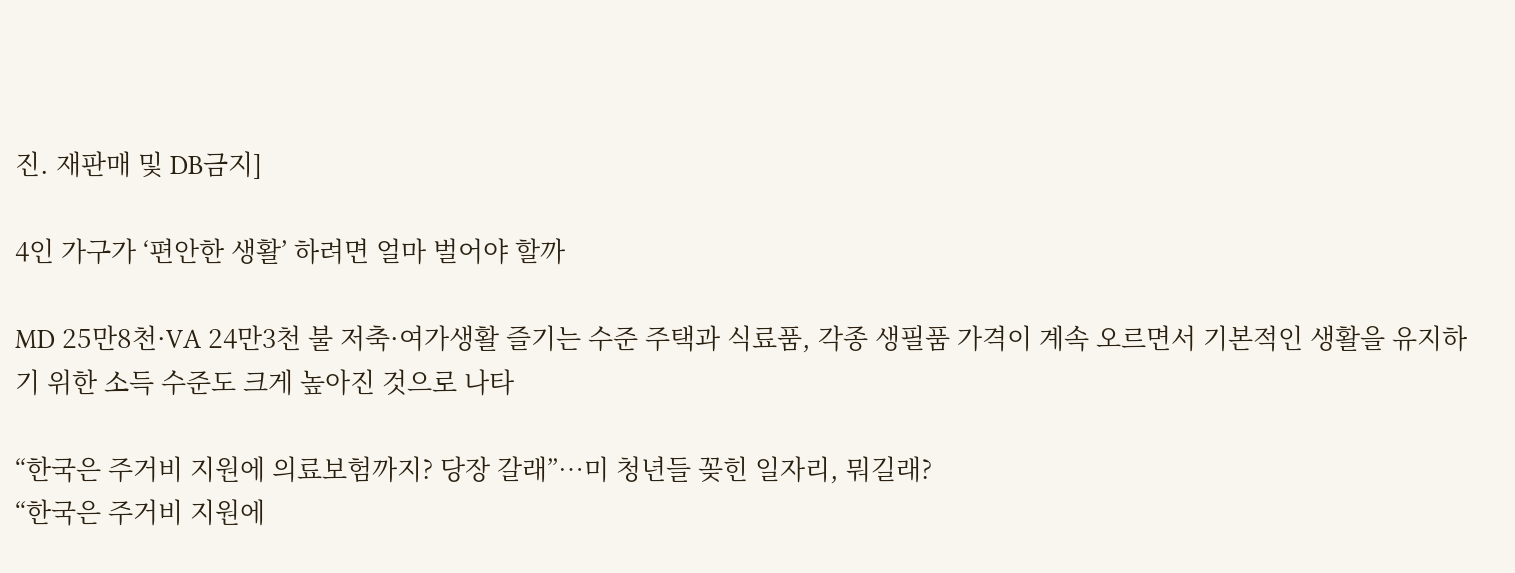진. 재판매 및 DB금지]

4인 가구가 ‘편안한 생활’ 하려면 얼마 벌어야 할까

MD 25만8천·VA 24만3천 불 저축·여가생활 즐기는 수준 주택과 식료품, 각종 생필품 가격이 계속 오르면서 기본적인 생활을 유지하기 위한 소득 수준도 크게 높아진 것으로 나타

“한국은 주거비 지원에 의료보험까지? 당장 갈래”…미 청년들 꽂힌 일자리, 뭐길래?
“한국은 주거비 지원에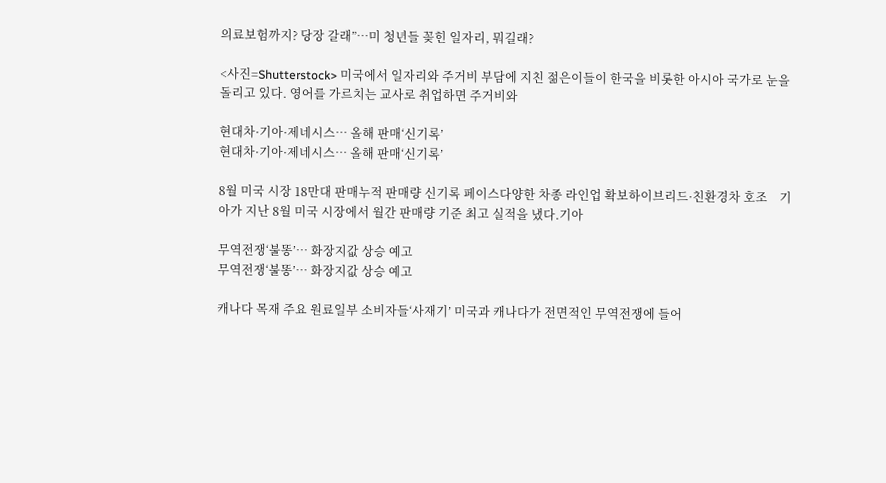의료보험까지? 당장 갈래”…미 청년들 꽂힌 일자리, 뭐길래?

<사진=Shutterstock> 미국에서 일자리와 주거비 부담에 지친 젊은이들이 한국을 비롯한 아시아 국가로 눈을 돌리고 있다. 영어를 가르치는 교사로 취업하면 주거비와

현대차·기아·제네시스… 올해 판매‘신기록’
현대차·기아·제네시스… 올해 판매‘신기록’

8월 미국 시장 18만대 판매누적 판매량 신기록 페이스다양한 차종 라인업 확보하이브리드·친환경차 호조    기아가 지난 8월 미국 시장에서 월간 판매량 기준 최고 실적을 냈다.기아

무역전쟁‘불똥’… 화장지값 상승 예고
무역전쟁‘불똥’… 화장지값 상승 예고

캐나다 목재 주요 원료일부 소비자들‘사재기’ 미국과 캐나다가 전면적인 무역전쟁에 들어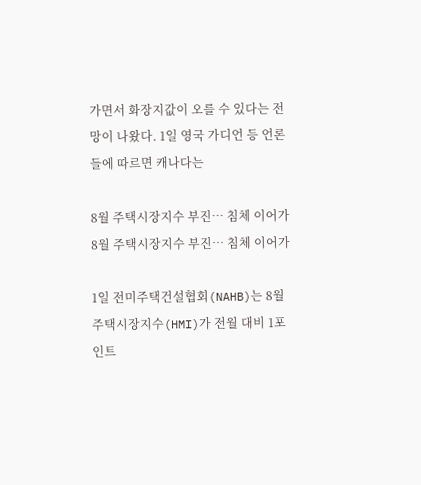가면서 화장지값이 오를 수 있다는 전망이 나왔다. 1일 영국 가디언 등 언론들에 따르면 캐나다는

8월 주택시장지수 부진… 침체 이어가
8월 주택시장지수 부진… 침체 이어가

1일 전미주택건설협회(NAHB)는 8월 주택시장지수(HMI)가 전월 대비 1포인트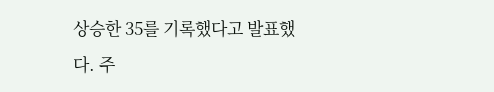상승한 35를 기록했다고 발표했다. 주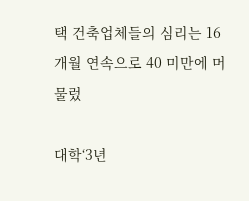택 건축업체들의 심리는 16개월 연속으로 40 미만에 머물렀

대학‘3년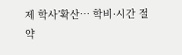제 학사’확산… 학비·시간 절약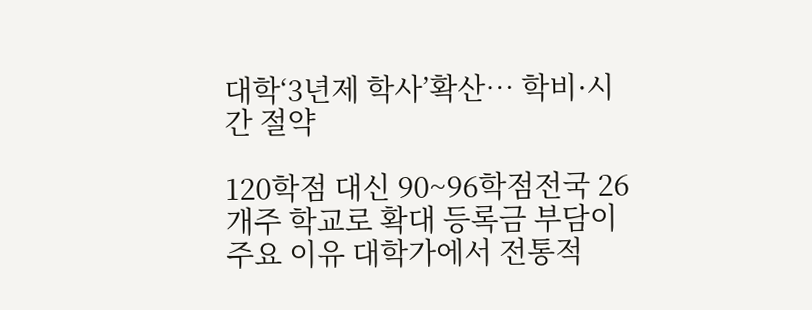대학‘3년제 학사’확산… 학비·시간 절약

120학점 대신 90~96학점전국 26개주 학교로 확대 등록금 부담이 주요 이유 대학가에서 전통적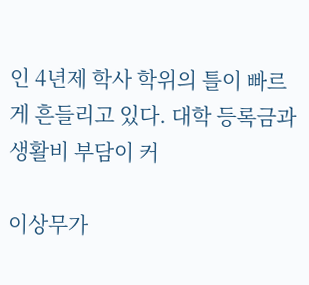인 4년제 학사 학위의 틀이 빠르게 흔들리고 있다. 대학 등록금과 생활비 부담이 커

이상무가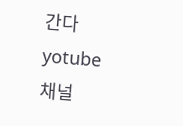간다 yotube 채널